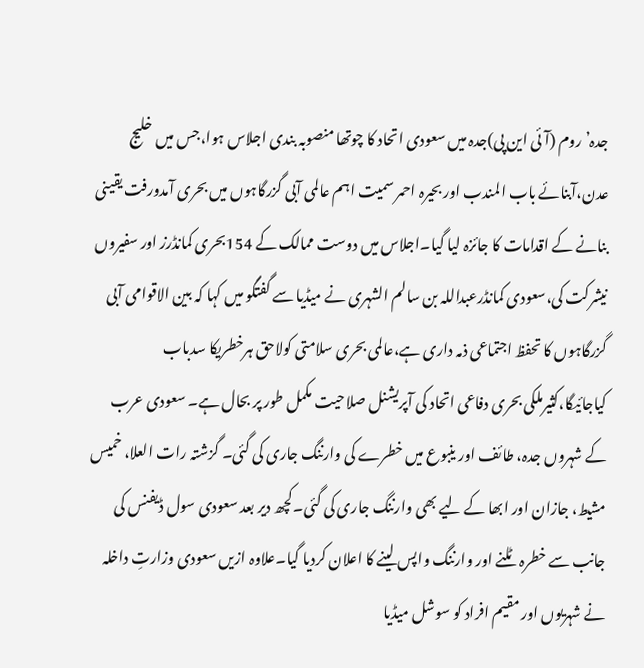جدہ’ روم (آئی این پی)جدہ میں سعودی اتحاد کا چوتھا منصوبہ بندی اجلاس ہوا،جس میں خلیج عدن،آبنائے باب المندب اور بحیرہ احمر سمیت اہم عالمی آبی گزرگاہوں میں بحری آمدورفت یقینی بنانے کے اقدامات کا جائزہ لیا گیا۔اجلاس میں دوست ممالک کے 154بحری کمانڈرز اور سفیروں نیشرکت کی،سعودی کمانڈرعبداللہ بن سالم الشہری نے میڈیا سے گفتگو میں کہا کہ بین الاقوامی آبی گزرگاہوں کا تحفظ اجتماعی ذمہ داری ہے،عالمی بحری سلامتی کولاحق ہرخطریکا سدباب کیاجائیگا،کثیرملکی بحری دفاعی اتحاد کی آپریشنل صلاحیت مکمل طور پر بحال ہے۔ سعودی عرب کے شہروں جدہ، طائف اور ینبوع میں خطرے کی وارننگ جاری کی گئی۔ گزشتہ رات العلا، خمیس مشیط، جازان اور ابھا کے لیے بھی وارننگ جاری کی گئی۔کچھ دیر بعد سعودی سول ڈیفنس کی جانب سے خطرہ ٹلنے اور وارننگ واپس لینے کا اعلان کردیا گیا۔علاوہ ازیں سعودی وزارتِ داخلہ نے شہریوں اور مقیم افراد کو سوشل میڈیا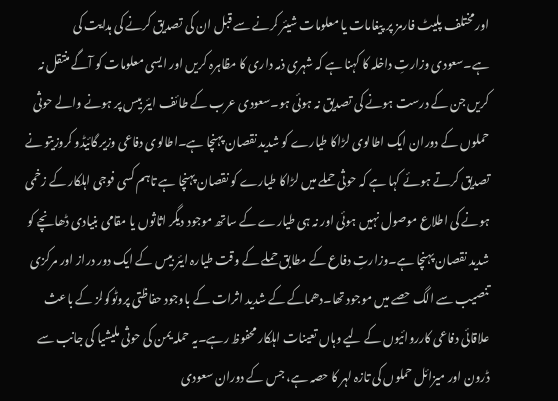اور مختلف پلیٹ فارمز پر پیغامات یا معلومات شیئر کرنے سے قبل ان کی تصدیق کرنے کی ہدایت کی ہے۔سعودی وزارتِ داخلہ کا کہنا ہے کہ شہری ذمہ داری کا مظاہرہ کریں اور ایسی معلومات کو آگے منتقل نہ کریں جن کے درست ہونے کی تصدیق نہ ہوئی ہو۔سعودی عرب کے طائف ایئر بیس پر ہونے والے حوثی حملوں کے دوران ایک اطالوی لڑاکا طیارے کو شدید نقصان پہنچا ہے۔اطالوی دفاعی وزیر گائیڈو کروزیتو نے تصدیق کرتے ہوئے کہا ہے کہ حوثی حملے میں لڑاکا طیارے کو نقصان پہنچا ہے تاہم کسی فوجی اہلکار کے زخمی ہونے کی اطلاع موصول نہیں ہوئی اور نہ ہی طیارے کے ساتھ موجود دیگر اثاثوں یا مقامی بنیادی ڈھانچے کو شدید نقصان پہنچا ہے۔وزارتِ دفاع کے مطابق حملے کے وقت طیارہ ایئر بیس کے ایک دور دراز اور مرکزی تنصیب سے الگ حصے میں موجود تھا۔دھماکے کے شدید اثرات کے باوجود حفاظتی پروٹوکولز کے باعث علاقائی دفاعی کارروائیوں کے لیے وہاں تعینات اہلکار محفوظ رہے۔یہ حملہ یمن کی حوثی ملیشیا کی جانب سے ڈرون اور میزائل حملوں کی تازہ لہر کا حصہ ہے، جس کے دوران سعودی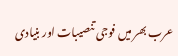عرب بھر میں فوجی تنصیبات اور بنیادی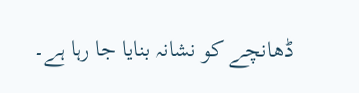ڈھانچے کو نشانہ بنایا جا رہا ہے۔